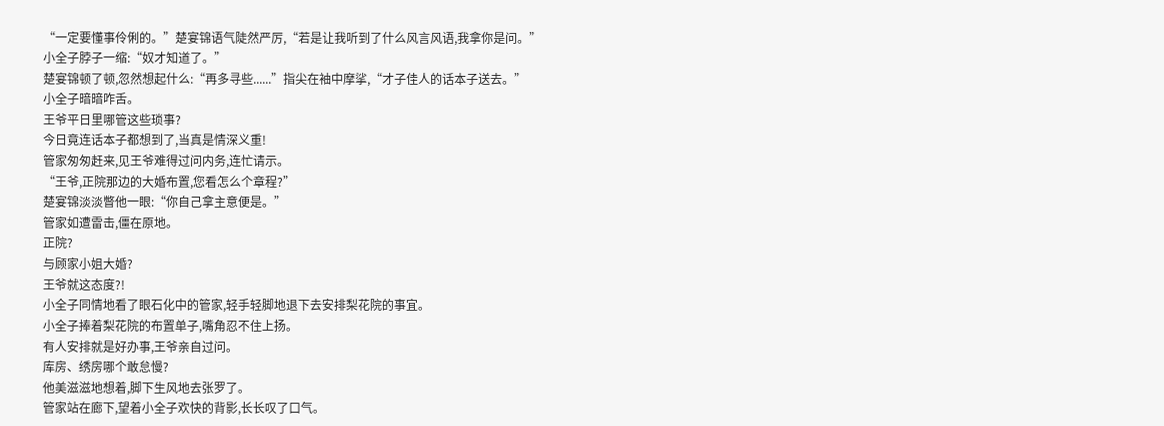“一定要懂事伶俐的。”楚宴锦语气陡然严厉,“若是让我听到了什么风言风语,我拿你是问。”
小全子脖子一缩:“奴才知道了。”
楚宴锦顿了顿,忽然想起什么:“再多寻些......”指尖在袖中摩挲,“才子佳人的话本子送去。”
小全子暗暗咋舌。
王爷平日里哪管这些琐事?
今日竟连话本子都想到了,当真是情深义重!
管家匆匆赶来,见王爷难得过问内务,连忙请示。
“王爷,正院那边的大婚布置,您看怎么个章程?”
楚宴锦淡淡瞥他一眼:“你自己拿主意便是。”
管家如遭雷击,僵在原地。
正院?
与顾家小姐大婚?
王爷就这态度?!
小全子同情地看了眼石化中的管家,轻手轻脚地退下去安排梨花院的事宜。
小全子捧着梨花院的布置单子,嘴角忍不住上扬。
有人安排就是好办事,王爷亲自过问。
库房、绣房哪个敢怠慢?
他美滋滋地想着,脚下生风地去张罗了。
管家站在廊下,望着小全子欢快的背影,长长叹了口气。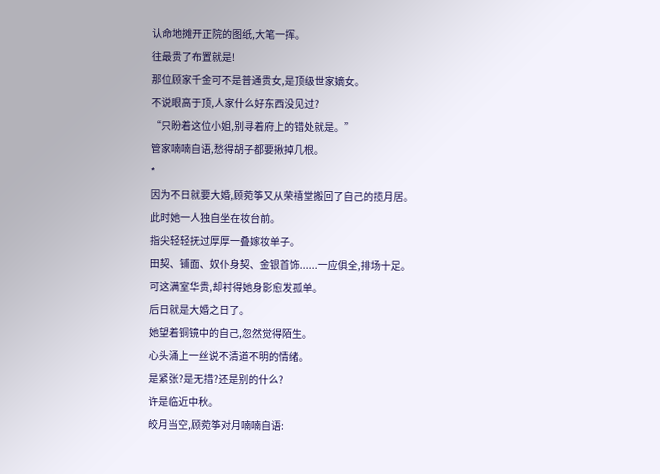认命地摊开正院的图纸,大笔一挥。
往最贵了布置就是!
那位顾家千金可不是普通贵女,是顶级世家嫡女。
不说眼高于顶,人家什么好东西没见过?
“只盼着这位小姐,别寻着府上的错处就是。”
管家喃喃自语,愁得胡子都要揪掉几根。
*
因为不日就要大婚,顾菀筝又从荣禧堂搬回了自己的揽月居。
此时她一人独自坐在妆台前。
指尖轻轻抚过厚厚一叠嫁妆单子。
田契、铺面、奴仆身契、金银首饰......一应俱全,排场十足。
可这满室华贵,却衬得她身影愈发孤单。
后日就是大婚之日了。
她望着铜镜中的自己,忽然觉得陌生。
心头涌上一丝说不清道不明的情绪。
是紧张?是无措?还是别的什么?
许是临近中秋。
皎月当空,顾菀筝对月喃喃自语: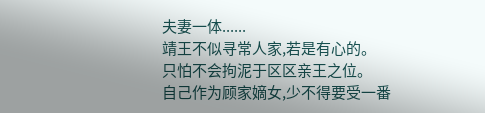夫妻一体......
靖王不似寻常人家,若是有心的。
只怕不会拘泥于区区亲王之位。
自己作为顾家嫡女,少不得要受一番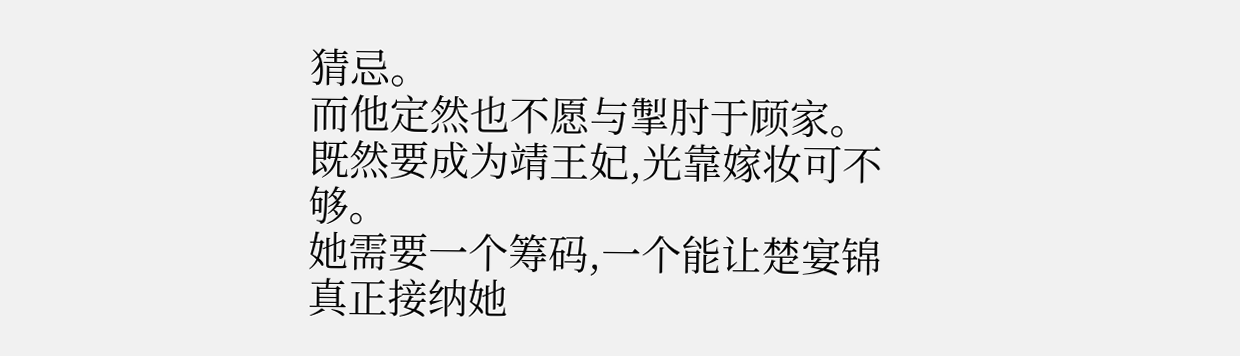猜忌。
而他定然也不愿与掣肘于顾家。
既然要成为靖王妃,光靠嫁妆可不够。
她需要一个筹码,一个能让楚宴锦真正接纳她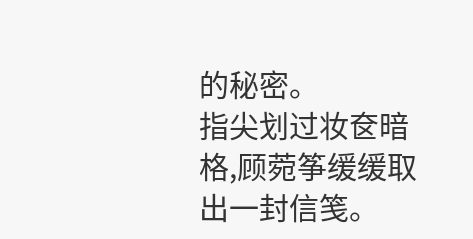的秘密。
指尖划过妆奁暗格,顾菀筝缓缓取出一封信笺。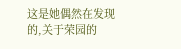这是她偶然在发现的,关于荣园的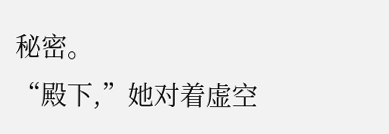秘密。
“殿下,”她对着虚空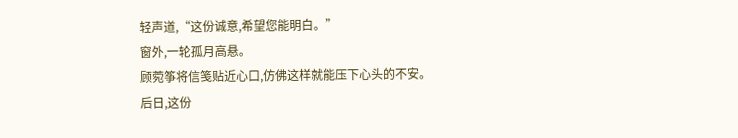轻声道,“这份诚意,希望您能明白。”
窗外,一轮孤月高悬。
顾菀筝将信笺贴近心口,仿佛这样就能压下心头的不安。
后日,这份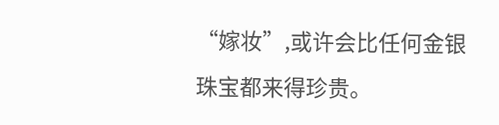“嫁妆”,或许会比任何金银珠宝都来得珍贵。